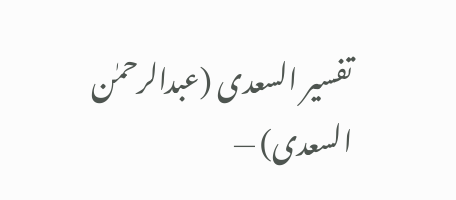تفسیر السعدی (عبدالرحمٰن السعدی) —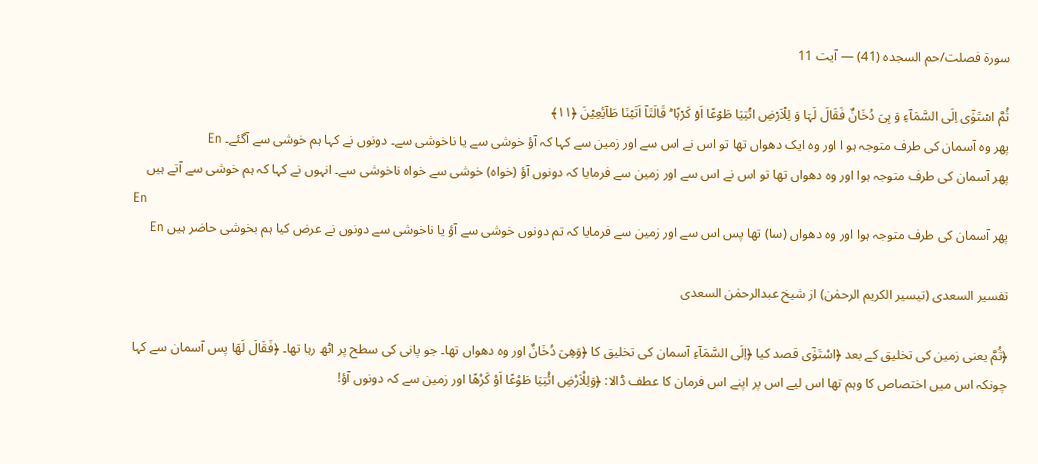سورۃ فصلت/حم السجده (41) — آیت 11

ثُمَّ اسۡتَوٰۤی اِلَی السَّمَآءِ وَ ہِیَ دُخَانٌ فَقَالَ لَہَا وَ لِلۡاَرۡضِ ائۡتِیَا طَوۡعًا اَوۡ کَرۡہًا ؕ قَالَتَاۤ اَتَیۡنَا طَآئِعِیۡنَ ﴿۱۱﴾
پھر وہ آسمان کی طرف متوجہ ہو ا اور وہ ایک دھواں تھا تو اس نے اس سے اور زمین سے کہا کہ آؤ خوشی سے یا ناخوشی سے۔ دونوں نے کہا ہم خوشی سے آگئے۔ En
پھر آسمان کی طرف متوجہ ہوا اور وہ دھواں تھا تو اس نے اس سے اور زمین سے فرمایا کہ دونوں آؤ (خواہ) خوشی سے خواہ ناخوشی سے۔ انہوں نے کہا کہ ہم خوشی سے آتے ہیں
En
پھر آسمان کی طرف متوجہ ہوا اور وه دھواں (سا) تھا پس اس سے اور زمین سے فرمایا کہ تم دونوں خوشی سے آؤ یا ناخوشی سے دونوں نے عرض کیا ہم بخوشی حاضر ہیں En

تفسیر السعدی (تیسیر الکریم الرحمٰن) از شیخ عبدالرحمٰن السعدی

﴿ثُمَّ یعنی زمین کی تخلیق کے بعد ﴿اسْتَوٰۤى قصد کیا ﴿اِلَى السَّمَآءِ آسمان کی تخلیق کا ﴿وَهِیَ دُخَانٌ اور وہ دھواں تھا۔ جو پانی کی سطح پر اٹھ رہا تھا۔ ﴿فَقَالَ لَهَا پس آسمان سے کہا چونکہ اس میں اختصاص کا وہم تھا اس لیے اس پر اپنے اس فرمان کا عطف ڈالا: ﴿وَلِلْاَرْضِ ائْتِیَا طَوْعًا اَوْ كَرْهًا اور زمین سے کہ دونوں آؤ!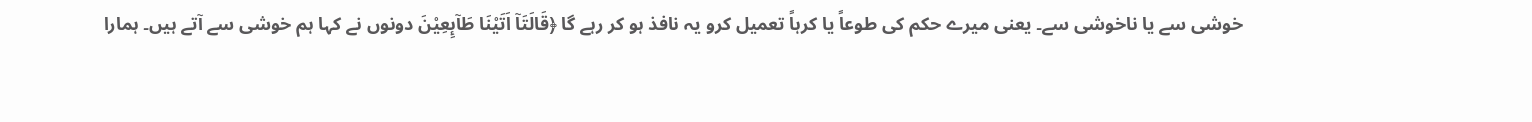خوشی سے یا ناخوشی سے۔ یعنی میرے حکم کی طوعاً یا کرہاً تعمیل کرو یہ نافذ ہو کر رہے گا ﴿قَالَتَاۤ اَتَیْنَا طَآىِٕعِیْنَ دونوں نے کہا ہم خوشی سے آتے ہیں۔ ہمارا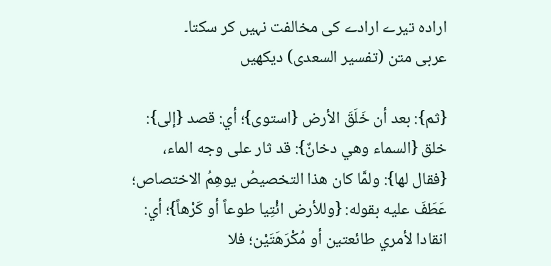ارادہ تیرے ارادے کی مخالفت نہیں کر سکتا۔
عربی متن (تفسیر السعدی) دیکھیں

{ثم}: بعد أن خَلَقَ الأرض {استوى}؛ أي: قصد {إلى}: خلق {السماء وهي دخانٌ}: قد ثار على وجه الماء، {فقال لها}: ولمَّا كان هذا التخصيصُ يوهِمُ الاختصاص؛ عَطَفَ عليه بقوله: {وللأرض ائْتِيا طوعاً أو كَرْهاً}؛ أي: انقادا لأمري طائعتين أو مُكْرَهَتَيْن؛ فلا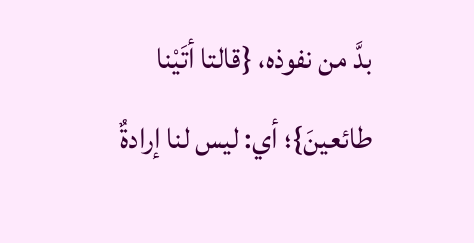بدَّ من نفوذه، {قالتا أتَيْنا طائعينَ}؛ أي: ليس لنا إرادةٌ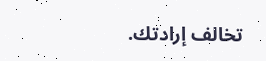تخالف إرادتك.